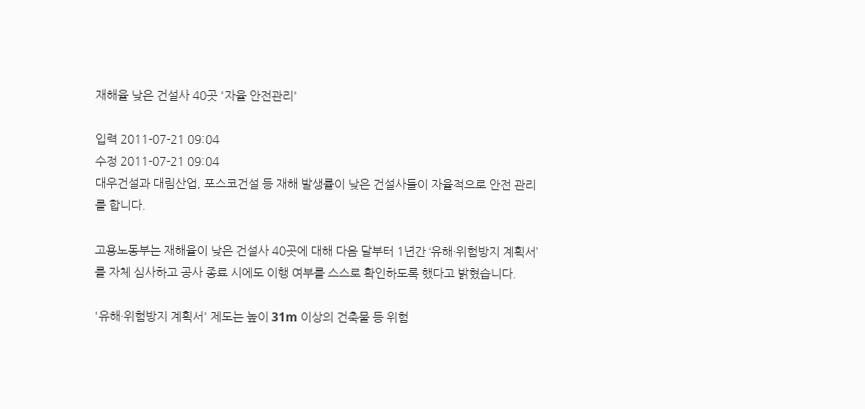재해율 낮은 건설사 40곳 '자율 안전관리'

입력 2011-07-21 09:04
수정 2011-07-21 09:04
대우건설과 대림산업, 포스코건설 등 재해 발생률이 낮은 건설사들이 자율적으로 안전 관리를 합니다.

고용노동부는 재해율이 낮은 건설사 40곳에 대해 다음 달부터 1년간 ‘유해·위험방지 계획서’를 자체 심사하고 공사 종료 시에도 이행 여부를 스스로 확인하도록 했다고 밝혔습니다.

'유해·위험방지 계획서' 제도는 높이 31m 이상의 건축물 등 위험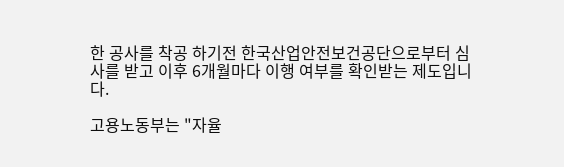한 공사를 착공 하기전 한국산업안전보건공단으로부터 심사를 받고 이후 6개월마다 이행 여부를 확인받는 제도입니다.

고용노동부는 "자율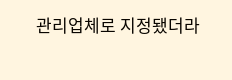관리업체로 지정됐더라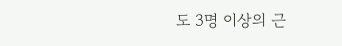도 3명 이상의 근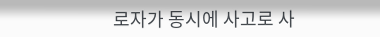로자가 동시에 사고로 사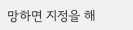망하면 지정을 해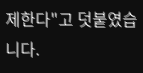제한다"고 덧붙였습니다.